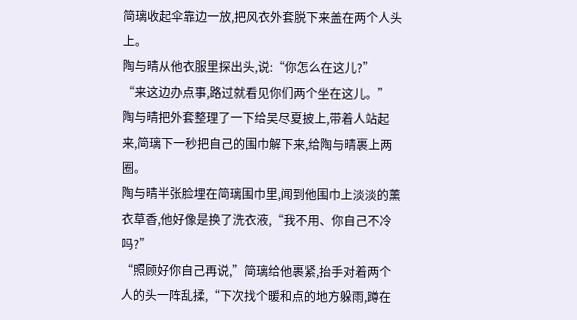简璃收起伞靠边一放,把风衣外套脱下来盖在两个人头上。
陶与晴从他衣服里探出头,说:“你怎么在这儿?”
“来这边办点事,路过就看见你们两个坐在这儿。”
陶与晴把外套整理了一下给吴尽夏披上,带着人站起来,简璃下一秒把自己的围巾解下来,给陶与晴裹上两圈。
陶与晴半张脸埋在简璃围巾里,闻到他围巾上淡淡的薰衣草香,他好像是换了洗衣液,“我不用、你自己不冷吗?”
“照顾好你自己再说,”简璃给他裹紧,抬手对着两个人的头一阵乱揉,“下次找个暖和点的地方躲雨,蹲在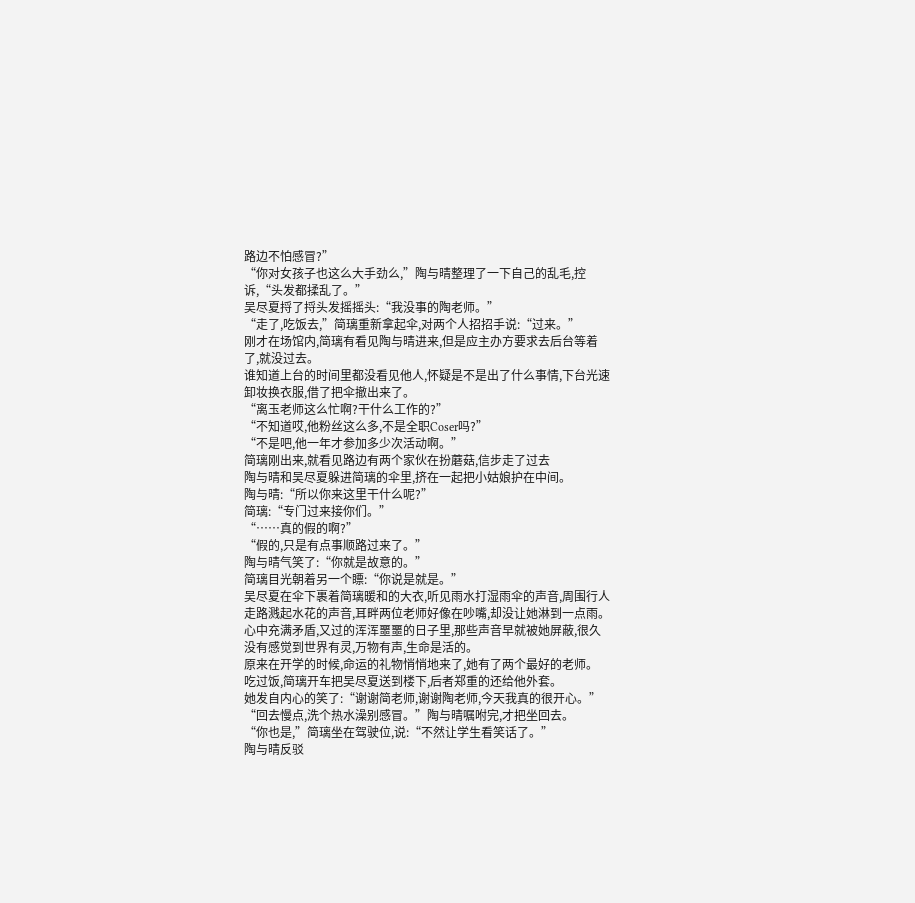路边不怕感冒?”
“你对女孩子也这么大手劲么,”陶与晴整理了一下自己的乱毛,控诉,“头发都揉乱了。”
吴尽夏捋了捋头发摇摇头:“我没事的陶老师。”
“走了,吃饭去,”简璃重新拿起伞,对两个人招招手说:“过来。”
刚才在场馆内,简璃有看见陶与晴进来,但是应主办方要求去后台等着了,就没过去。
谁知道上台的时间里都没看见他人,怀疑是不是出了什么事情,下台光速卸妆换衣服,借了把伞撤出来了。
“离玉老师这么忙啊?干什么工作的?”
“不知道哎,他粉丝这么多,不是全职Coser吗?”
“不是吧,他一年才参加多少次活动啊。”
简璃刚出来,就看见路边有两个家伙在扮蘑菇,信步走了过去
陶与晴和吴尽夏躲进简璃的伞里,挤在一起把小姑娘护在中间。
陶与晴:“所以你来这里干什么呢?”
简璃:“专门过来接你们。”
“……真的假的啊?”
“假的,只是有点事顺路过来了。”
陶与晴气笑了:“你就是故意的。”
简璃目光朝着另一个瞟:“你说是就是。”
吴尽夏在伞下裹着简璃暖和的大衣,听见雨水打湿雨伞的声音,周围行人走路溅起水花的声音,耳畔两位老师好像在吵嘴,却没让她淋到一点雨。
心中充满矛盾,又过的浑浑噩噩的日子里,那些声音早就被她屏蔽,很久没有感觉到世界有灵,万物有声,生命是活的。
原来在开学的时候,命运的礼物悄悄地来了,她有了两个最好的老师。
吃过饭,简璃开车把吴尽夏送到楼下,后者郑重的还给他外套。
她发自内心的笑了:“谢谢简老师,谢谢陶老师,今天我真的很开心。”
“回去慢点,洗个热水澡别感冒。”陶与晴嘱咐完,才把坐回去。
“你也是,”简璃坐在驾驶位,说:“不然让学生看笑话了。”
陶与晴反驳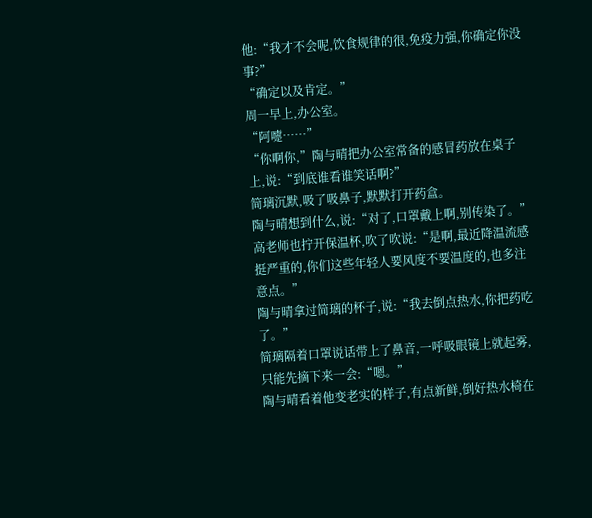他:“我才不会呢,饮食规律的很,免疫力强,你确定你没事?”
“确定以及肯定。”
周一早上,办公室。
“阿嚏……”
“你啊你,”陶与晴把办公室常备的感冒药放在桌子上,说:“到底谁看谁笑话啊?”
简璃沉默,吸了吸鼻子,默默打开药盒。
陶与晴想到什么,说:“对了,口罩戴上啊,别传染了。”
高老师也拧开保温杯,吹了吹说:“是啊,最近降温流感挺严重的,你们这些年轻人要风度不要温度的,也多注意点。”
陶与晴拿过简璃的杯子,说:“我去倒点热水,你把药吃了。”
简璃隔着口罩说话带上了鼻音,一呼吸眼镜上就起雾,只能先摘下来一会:“嗯。”
陶与晴看着他变老实的样子,有点新鲜,倒好热水椅在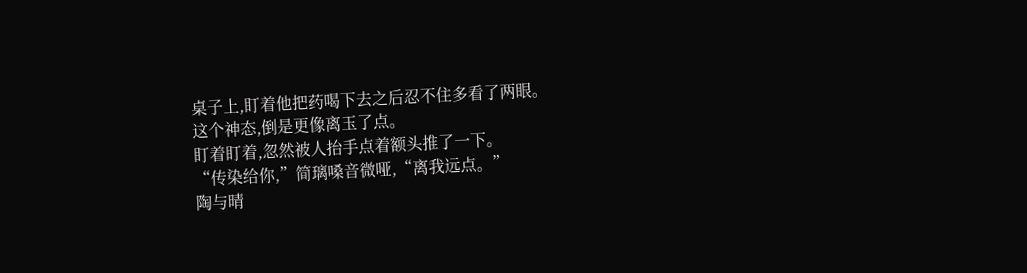桌子上,盯着他把药喝下去之后忍不住多看了两眼。
这个神态,倒是更像离玉了点。
盯着盯着,忽然被人抬手点着额头推了一下。
“传染给你,”简璃嗓音微哑,“离我远点。”
陶与晴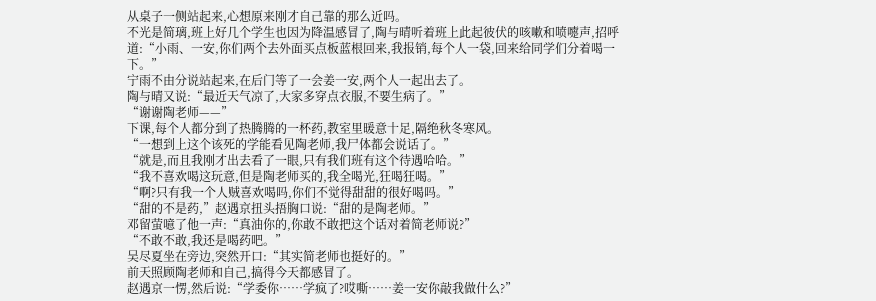从桌子一侧站起来,心想原来刚才自己靠的那么近吗。
不光是简璃,班上好几个学生也因为降温感冒了,陶与晴听着班上此起彼伏的咳嗽和喷嚏声,招呼道:“小雨、一安,你们两个去外面买点板蓝根回来,我报销,每个人一袋,回来给同学们分着喝一下。”
宁雨不由分说站起来,在后门等了一会姜一安,两个人一起出去了。
陶与晴又说:“最近天气凉了,大家多穿点衣服,不要生病了。”
“谢谢陶老师——”
下课,每个人都分到了热腾腾的一杯药,教室里暖意十足,隔绝秋冬寒风。
“一想到上这个该死的学能看见陶老师,我尸体都会说话了。”
“就是,而且我刚才出去看了一眼,只有我们班有这个待遇哈哈。”
“我不喜欢喝这玩意,但是陶老师买的,我全喝光,狂喝狂喝。”
“啊?只有我一个人贼喜欢喝吗,你们不觉得甜甜的很好喝吗。”
“甜的不是药,”赵遇京扭头捂胸口说:“甜的是陶老师。”
邓留萤噫了他一声:“真油你的,你敢不敢把这个话对着简老师说?”
“不敢不敢,我还是喝药吧。”
吴尽夏坐在旁边,突然开口:“其实简老师也挺好的。”
前天照顾陶老师和自己,搞得今天都感冒了。
赵遇京一愣,然后说:“学委你……学疯了?哎嘶……姜一安你敲我做什么?”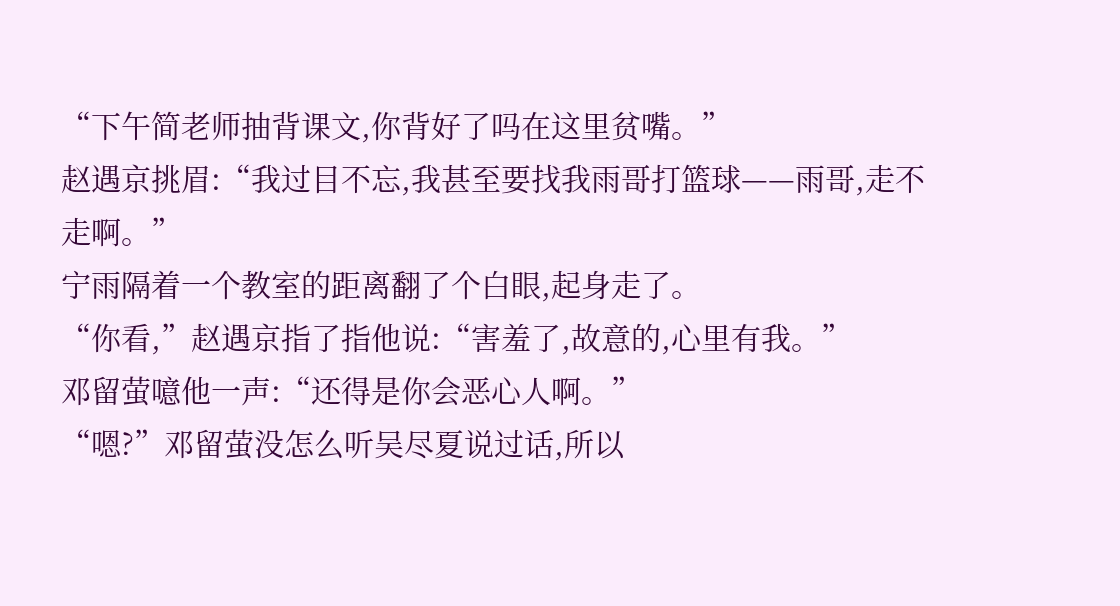“下午简老师抽背课文,你背好了吗在这里贫嘴。”
赵遇京挑眉:“我过目不忘,我甚至要找我雨哥打篮球——雨哥,走不走啊。”
宁雨隔着一个教室的距离翻了个白眼,起身走了。
“你看,”赵遇京指了指他说:“害羞了,故意的,心里有我。”
邓留萤噫他一声:“还得是你会恶心人啊。”
“嗯?”邓留萤没怎么听吴尽夏说过话,所以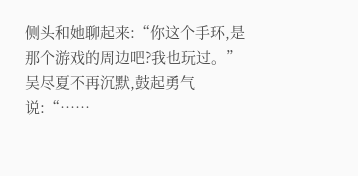侧头和她聊起来:“你这个手环,是那个游戏的周边吧?我也玩过。”
吴尽夏不再沉默,鼓起勇气说:“……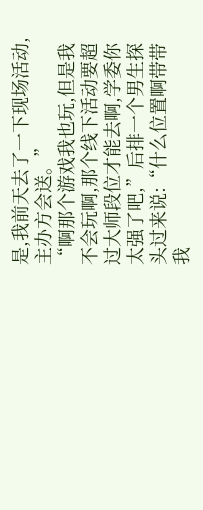是,我前天去了一下现场活动,主办方会送。”
“啊那个游戏我也玩,但是我不会玩啊,那个线下活动要超过大师段位才能去啊,学委你太强了吧,”后排一个男生探头过来说:“什么位置啊带带我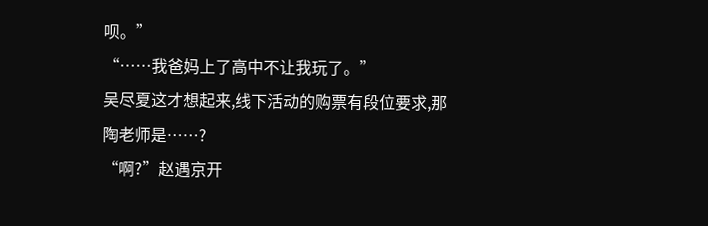呗。”
“……我爸妈上了高中不让我玩了。”
吴尽夏这才想起来,线下活动的购票有段位要求,那陶老师是……?
“啊?”赵遇京开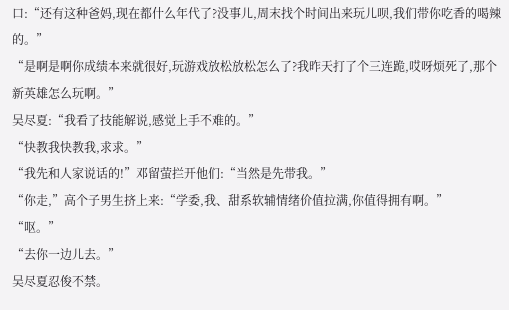口:“还有这种爸妈,现在都什么年代了?没事儿,周末找个时间出来玩儿呗,我们带你吃香的喝辣的。”
“是啊是啊你成绩本来就很好,玩游戏放松放松怎么了?我昨天打了个三连跪,哎呀烦死了,那个新英雄怎么玩啊。”
吴尽夏:“我看了技能解说,感觉上手不难的。”
“快教我快教我,求求。”
“我先和人家说话的!”邓留萤拦开他们:“当然是先带我。”
“你走,”高个子男生挤上来:“学委,我、甜系软辅情绪价值拉满,你值得拥有啊。”
“呕。”
“去你一边儿去。”
吴尽夏忍俊不禁。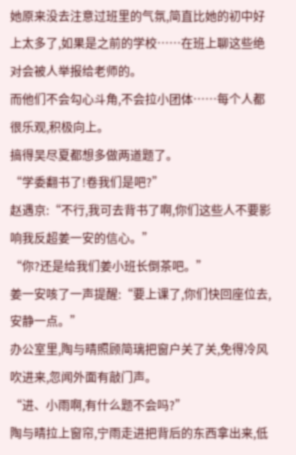她原来没去注意过班里的气氛,简直比她的初中好上太多了,如果是之前的学校……在班上聊这些绝对会被人举报给老师的。
而他们不会勾心斗角,不会拉小团体……每个人都很乐观,积极向上。
搞得吴尽夏都想多做两道题了。
“学委翻书了!卷我们是吧?”
赵遇京:“不行,我可去背书了啊,你们这些人不要影响我反超姜一安的信心。”
“你?还是给我们姜小班长倒茶吧。”
姜一安咳了一声提醒:“要上课了,你们快回座位去,安静一点。”
办公室里,陶与晴照顾简璃把窗户关了关,免得冷风吹进来,忽闻外面有敲门声。
“进、小雨啊,有什么题不会吗?”
陶与晴拉上窗帘,宁雨走进把背后的东西拿出来,低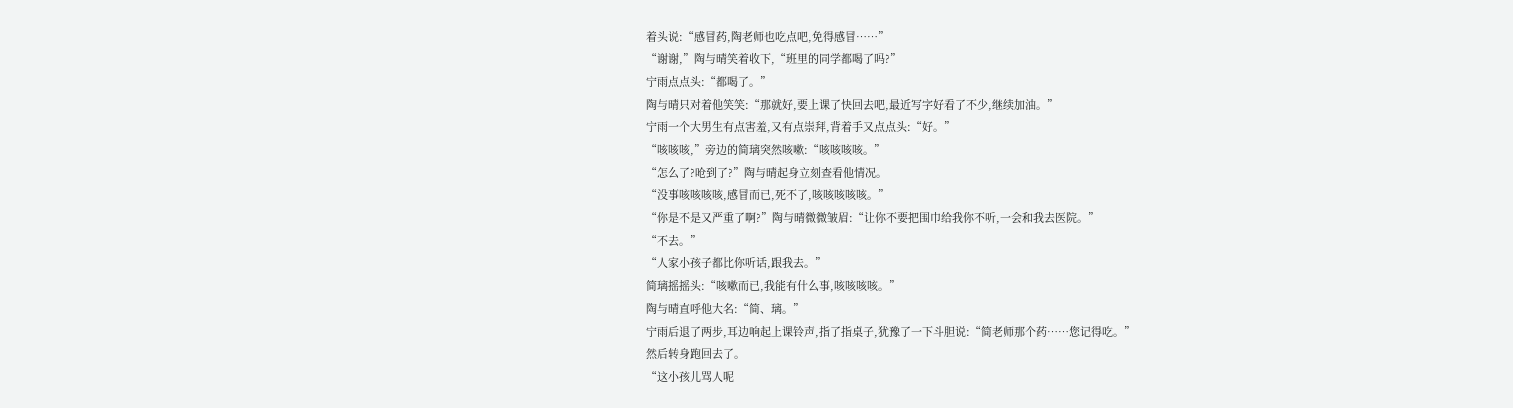着头说:“感冒药,陶老师也吃点吧,免得感冒……”
“谢谢,”陶与晴笑着收下,“班里的同学都喝了吗?”
宁雨点点头:“都喝了。”
陶与晴只对着他笑笑:“那就好,要上课了快回去吧,最近写字好看了不少,继续加油。”
宁雨一个大男生有点害羞,又有点崇拜,背着手又点点头:“好。”
“咳咳咳,”旁边的简璃突然咳嗽:“咳咳咳咳。”
“怎么了?呛到了?”陶与晴起身立刻查看他情况。
“没事咳咳咳咳,感冒而已,死不了,咳咳咳咳咳。”
“你是不是又严重了啊?”陶与晴微微皱眉:“让你不要把围巾给我你不听,一会和我去医院。”
“不去。”
“人家小孩子都比你听话,跟我去。”
简璃摇摇头:“咳嗽而已,我能有什么事,咳咳咳咳。”
陶与晴直呼他大名:“简、璃。”
宁雨后退了两步,耳边响起上课铃声,指了指桌子,犹豫了一下斗胆说:“简老师那个药……您记得吃。”
然后转身跑回去了。
“这小孩儿骂人呢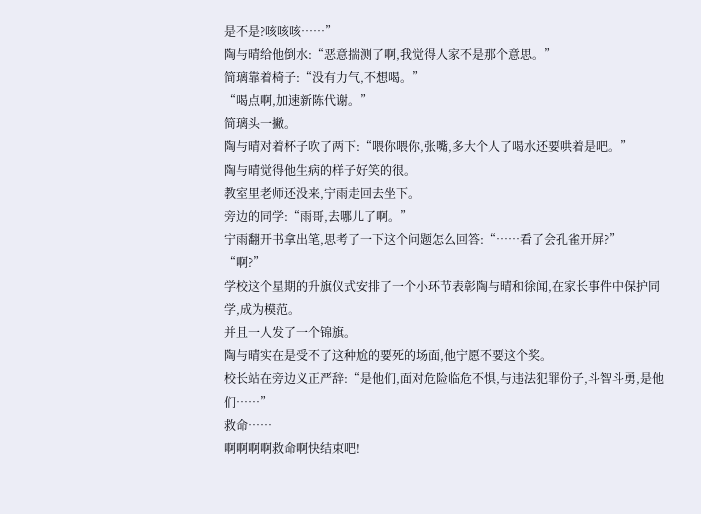是不是?咳咳咳……”
陶与晴给他倒水:“恶意揣测了啊,我觉得人家不是那个意思。”
简璃靠着椅子:“没有力气,不想喝。”
“喝点啊,加速新陈代谢。”
简璃头一撇。
陶与晴对着杯子吹了两下:“喂你喂你,张嘴,多大个人了喝水还要哄着是吧。”
陶与晴觉得他生病的样子好笑的很。
教室里老师还没来,宁雨走回去坐下。
旁边的同学:“雨哥,去哪儿了啊。”
宁雨翻开书拿出笔,思考了一下这个问题怎么回答:“……看了会孔雀开屏?”
“啊?”
学校这个星期的升旗仪式安排了一个小环节表彰陶与晴和徐闻,在家长事件中保护同学,成为模范。
并且一人发了一个锦旗。
陶与晴实在是受不了这种尬的要死的场面,他宁愿不要这个奖。
校长站在旁边义正严辞:“是他们,面对危险临危不惧,与违法犯罪份子,斗智斗勇,是他们……”
救命……
啊啊啊啊救命啊快结束吧!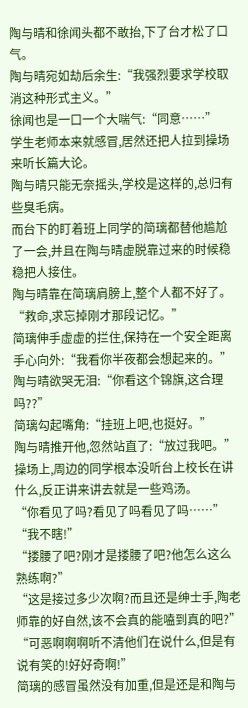陶与晴和徐闻头都不敢抬,下了台才松了口气。
陶与晴宛如劫后余生:“我强烈要求学校取消这种形式主义。”
徐闻也是一口一个大喘气:“同意……”
学生老师本来就感冒,居然还把人拉到操场来听长篇大论。
陶与晴只能无奈摇头,学校是这样的,总归有些臭毛病。
而台下的盯着班上同学的简璃都替他尴尬了一会,并且在陶与晴虚脱靠过来的时候稳稳把人接住。
陶与晴靠在简璃肩膀上,整个人都不好了。
“救命,求忘掉刚才那段记忆。”
简璃伸手虚虚的拦住,保持在一个安全距离手心向外:“我看你半夜都会想起来的。”
陶与晴欲哭无泪:“你看这个锦旗,这合理吗??”
简璃勾起嘴角:“挂班上吧,也挺好。”
陶与晴推开他,忽然站直了:“放过我吧。”
操场上,周边的同学根本没听台上校长在讲什么,反正讲来讲去就是一些鸡汤。
“你看见了吗?看见了吗看见了吗……”
“我不瞎!”
“搂腰了吧?刚才是搂腰了吧?他怎么这么熟练啊?”
“这是接过多少次啊?而且还是绅士手,陶老师靠的好自然,该不会真的能嗑到真的吧?”
“可恶啊啊啊听不清他们在说什么,但是有说有笑的!好好奇啊!”
简璃的感冒虽然没有加重,但是还是和陶与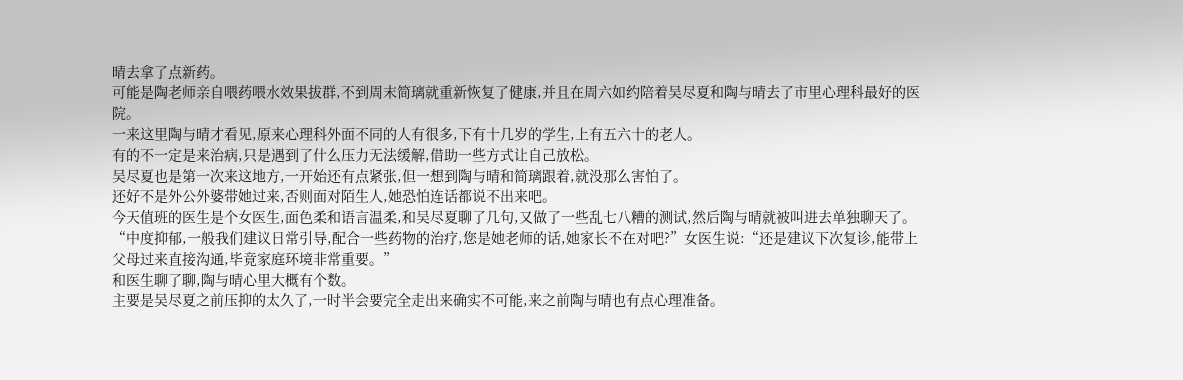晴去拿了点新药。
可能是陶老师亲自喂药喂水效果拔群,不到周末简璃就重新恢复了健康,并且在周六如约陪着吴尽夏和陶与晴去了市里心理科最好的医院。
一来这里陶与晴才看见,原来心理科外面不同的人有很多,下有十几岁的学生,上有五六十的老人。
有的不一定是来治病,只是遇到了什么压力无法缓解,借助一些方式让自己放松。
吴尽夏也是第一次来这地方,一开始还有点紧张,但一想到陶与晴和简璃跟着,就没那么害怕了。
还好不是外公外婆带她过来,否则面对陌生人,她恐怕连话都说不出来吧。
今天值班的医生是个女医生,面色柔和语言温柔,和吴尽夏聊了几句,又做了一些乱七八糟的测试,然后陶与晴就被叫进去单独聊天了。
“中度抑郁,一般我们建议日常引导,配合一些药物的治疗,您是她老师的话,她家长不在对吧?”女医生说:“还是建议下次复诊,能带上父母过来直接沟通,毕竟家庭环境非常重要。”
和医生聊了聊,陶与晴心里大概有个数。
主要是吴尽夏之前压抑的太久了,一时半会要完全走出来确实不可能,来之前陶与晴也有点心理准备。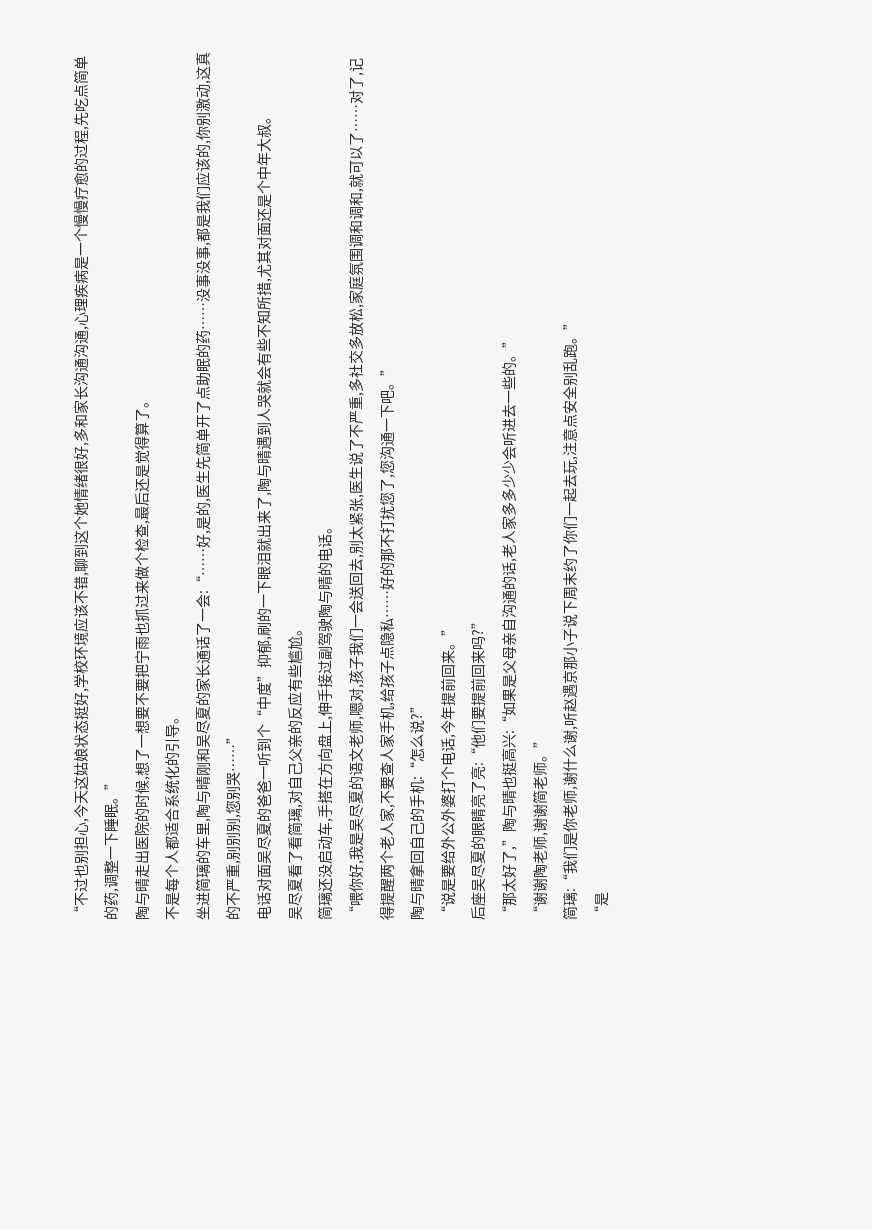“不过也别担心,今天这姑娘状态挺好,学校环境应该不错,聊到这个她情绪很好,多和家长沟通沟通,心理疾病是一个慢慢疗愈的过程,先吃点简单的药,调整一下睡眠。”
陶与晴走出医院的时候,想了一想要不要把宁雨也抓过来做个检查,最后还是觉得算了。
不是每个人都适合系统化的引导。
坐进简璃的车里,陶与晴刚和吴尽夏的家长通话了一会:“……好,是的,医生先简单开了点助眠的药……没事没事,都是我们应该的,你别激动,这真的不严重,别别别,您别哭……”
电话对面吴尽夏的爸爸一听到个“中度”抑郁,刷的一下眼泪就出来了,陶与晴遇到人哭就会有些不知所措,尤其对面还是个中年大叔。
吴尽夏看了看简璃,对自己父亲的反应有些尴尬。
简璃还没启动车,手搭在方向盘上,伸手接过副驾驶陶与晴的电话。
“喂你好,我是吴尽夏的语文老师,嗯对,孩子我们一会送回去,别太紧张,医生说了不严重,多社交多放松,家庭氛围调和调和,就可以了……对了,记得提醒两个老人家,不要查人家手机,给孩子点隐私……好的那不打扰您了,您沟通一下吧。”
陶与晴拿回自己的手机:“怎么说?”
“说是要给外公外婆打个电话,今年提前回来。”
后座吴尽夏的眼睛亮了亮:“他们要提前回来吗?”
“那太好了,”陶与晴也挺高兴:“如果是父母亲自沟通的话,老人家多多少少会听进去一些的。”
“谢谢陶老师,谢谢简老师。”
简璃:“我们是你老师,谢什么谢,听赵遇京那小子说下周末约了你们一起去玩,注意点安全别乱跑。”
“是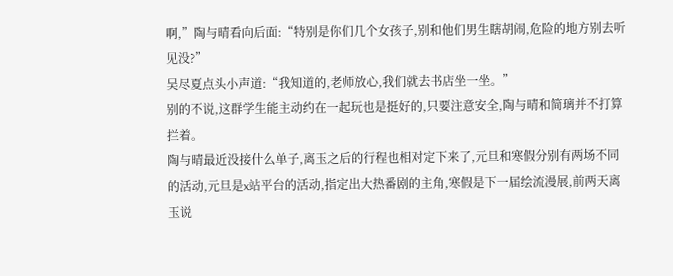啊,”陶与晴看向后面:“特别是你们几个女孩子,别和他们男生瞎胡闹,危险的地方别去听见没?”
吴尽夏点头小声道:“我知道的,老师放心,我们就去书店坐一坐。”
别的不说,这群学生能主动约在一起玩也是挺好的,只要注意安全,陶与晴和简璃并不打算拦着。
陶与晴最近没接什么单子,离玉之后的行程也相对定下来了,元旦和寒假分别有两场不同的活动,元旦是x站平台的活动,指定出大热番剧的主角,寒假是下一届绘流漫展,前两天离玉说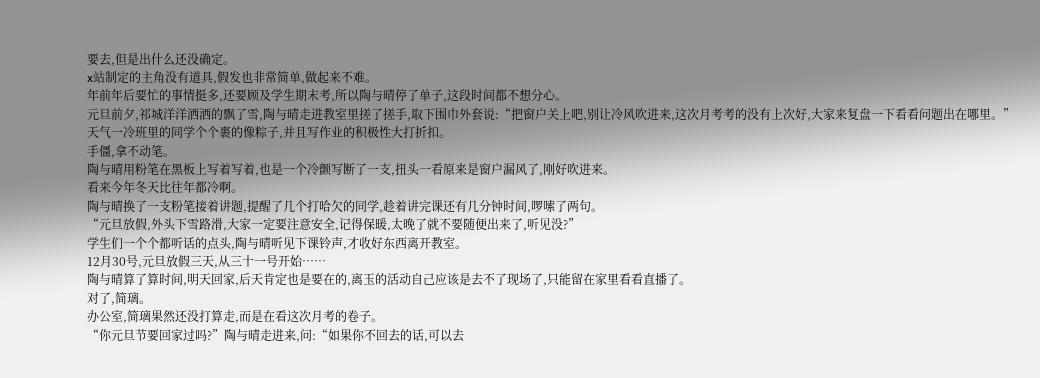要去,但是出什么还没确定。
x站制定的主角没有道具,假发也非常简单,做起来不难。
年前年后要忙的事情挺多,还要顾及学生期末考,所以陶与晴停了单子,这段时间都不想分心。
元旦前夕,祁城洋洋洒洒的飘了雪,陶与晴走进教室里搓了搓手,取下围巾外套说:“把窗户关上吧,别让冷风吹进来,这次月考考的没有上次好,大家来复盘一下看看问题出在哪里。”
天气一冷班里的同学个个裹的像粽子,并且写作业的积极性大打折扣。
手僵,拿不动笔。
陶与晴用粉笔在黑板上写着写着,也是一个冷颤写断了一支,扭头一看原来是窗户漏风了,刚好吹进来。
看来今年冬天比往年都冷啊。
陶与晴换了一支粉笔接着讲题,提醒了几个打哈欠的同学,趁着讲完课还有几分钟时间,啰嗦了两句。
“元旦放假,外头下雪路滑,大家一定要注意安全,记得保暖,太晚了就不要随便出来了,听见没?”
学生们一个个都听话的点头,陶与晴听见下课铃声,才收好东西离开教室。
12月30号,元旦放假三天,从三十一号开始……
陶与晴算了算时间,明天回家,后天肯定也是要在的,离玉的活动自己应该是去不了现场了,只能留在家里看看直播了。
对了,简璃。
办公室,简璃果然还没打算走,而是在看这次月考的卷子。
“你元旦节要回家过吗?”陶与晴走进来,问:“如果你不回去的话,可以去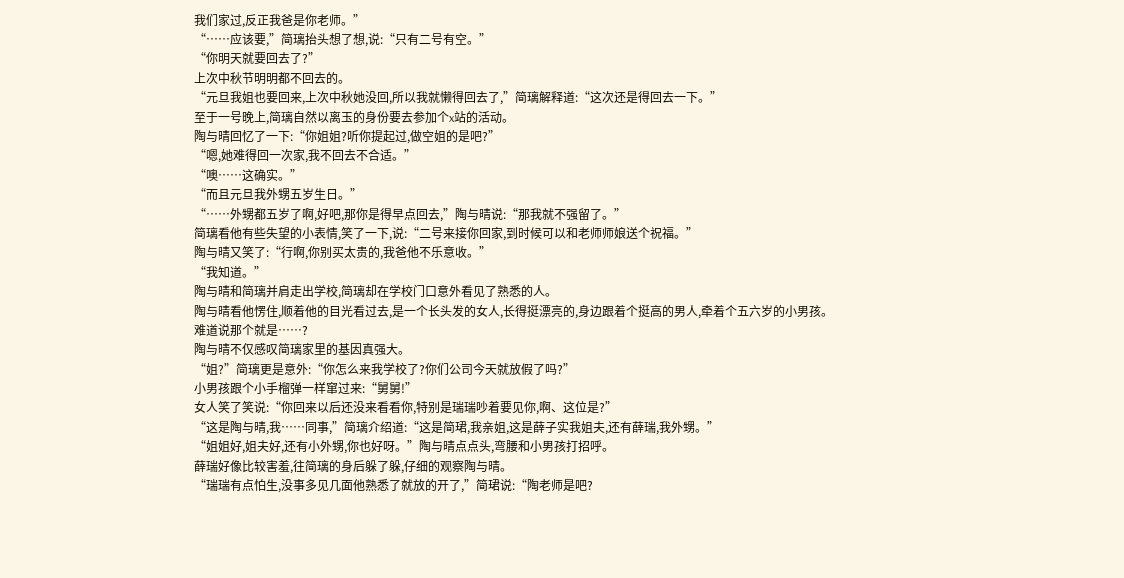我们家过,反正我爸是你老师。”
“……应该要,”简璃抬头想了想,说:“只有二号有空。”
“你明天就要回去了?”
上次中秋节明明都不回去的。
“元旦我姐也要回来,上次中秋她没回,所以我就懒得回去了,”简璃解释道:“这次还是得回去一下。”
至于一号晚上,简璃自然以离玉的身份要去参加个x站的活动。
陶与晴回忆了一下:“你姐姐?听你提起过,做空姐的是吧?”
“嗯,她难得回一次家,我不回去不合适。”
“噢……这确实。”
“而且元旦我外甥五岁生日。”
“……外甥都五岁了啊,好吧,那你是得早点回去,”陶与晴说:“那我就不强留了。”
简璃看他有些失望的小表情,笑了一下,说:“二号来接你回家,到时候可以和老师师娘送个祝福。”
陶与晴又笑了:“行啊,你别买太贵的,我爸他不乐意收。”
“我知道。”
陶与晴和简璃并肩走出学校,简璃却在学校门口意外看见了熟悉的人。
陶与晴看他愣住,顺着他的目光看过去,是一个长头发的女人,长得挺漂亮的,身边跟着个挺高的男人,牵着个五六岁的小男孩。
难道说那个就是……?
陶与晴不仅感叹简璃家里的基因真强大。
“姐?”简璃更是意外:“你怎么来我学校了?你们公司今天就放假了吗?”
小男孩跟个小手榴弹一样窜过来:“舅舅!”
女人笑了笑说:“你回来以后还没来看看你,特别是瑞瑞吵着要见你,啊、这位是?”
“这是陶与晴,我……同事,”简璃介绍道:“这是简珺,我亲姐,这是薛子实我姐夫,还有薛瑞,我外甥。”
“姐姐好,姐夫好,还有小外甥,你也好呀。”陶与晴点点头,弯腰和小男孩打招呼。
薛瑞好像比较害羞,往简璃的身后躲了躲,仔细的观察陶与晴。
“瑞瑞有点怕生,没事多见几面他熟悉了就放的开了,”简珺说:“陶老师是吧?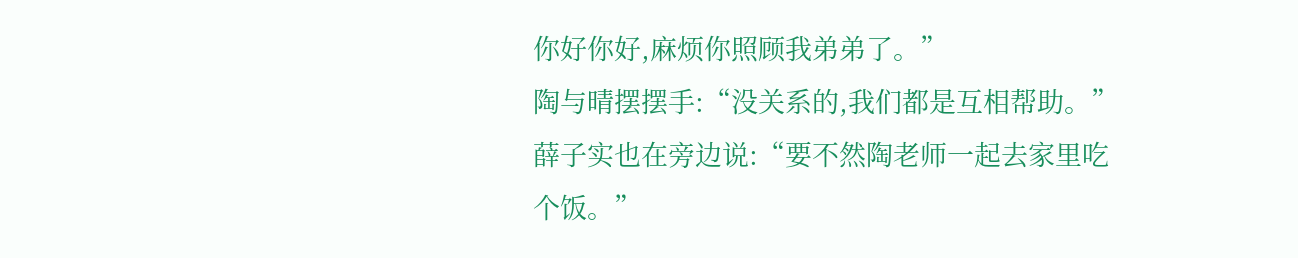你好你好,麻烦你照顾我弟弟了。”
陶与晴摆摆手:“没关系的,我们都是互相帮助。”
薛子实也在旁边说:“要不然陶老师一起去家里吃个饭。”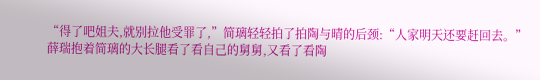“得了吧姐夫,就别拉他受罪了,”简璃轻轻拍了拍陶与晴的后颈:“人家明天还要赶回去。”
薛瑞抱着简璃的大长腿看了看自己的舅舅,又看了看陶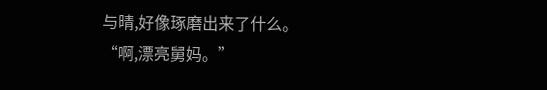与晴,好像琢磨出来了什么。
“啊,漂亮舅妈。”